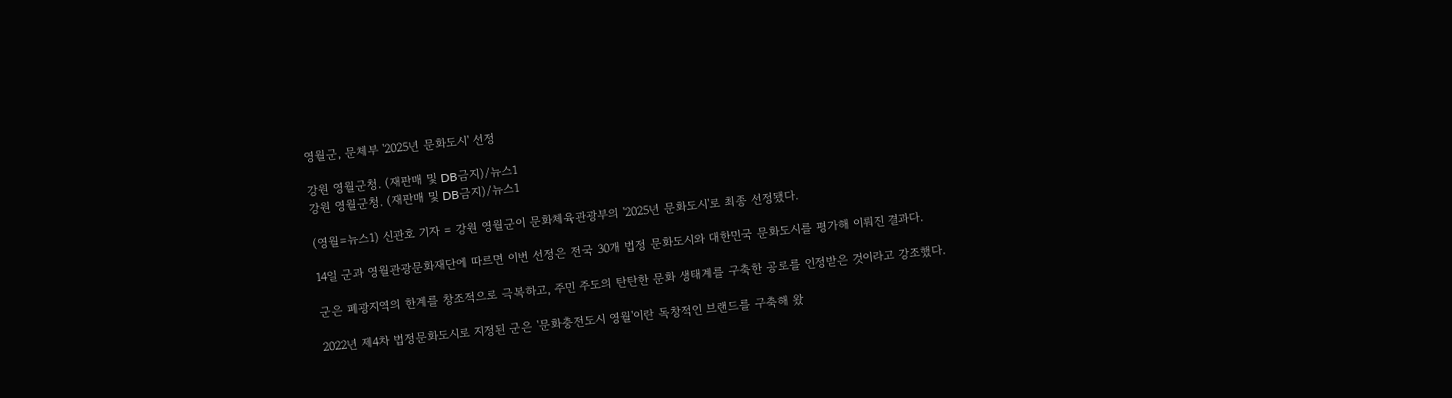영월군, 문체부 '2025년 문화도시' 선정

강원 영월군청. (재판매 및 DB금지)/뉴스1
강원 영월군청. (재판매 및 DB금지)/뉴스1

(영월=뉴스1) 신관호 기자 = 강원 영월군이 문화체육관광부의 '2025년 문화도시'로 최종 선정됐다.

14일 군과 영월관광문화재단에 따르면 이번 선정은 전국 30개 법정 문화도시와 대한민국 문화도시를 평가해 이뤄진 결과다.

군은 폐광지역의 한계를 창조적으로 극복하고, 주민 주도의 탄탄한 문화 생태계를 구축한 공로를 인정받은 것이라고 강조했다.

2022년 제4차 법정문화도시로 지정된 군은 '문화충전도시 영월'이란 독창적인 브랜드를 구축해 왔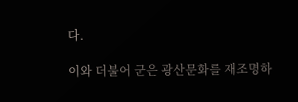다.

이와 더불어 군은 광산문화를 재조명하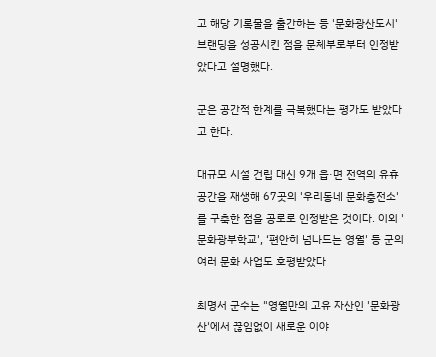고 해당 기록물을 출간하는 등 '문화광산도시' 브랜딩을 성공시킨 점을 문체부로부터 인정받았다고 설명했다.

군은 공간적 한계를 극복했다는 평가도 받았다고 한다.

대규모 시설 건립 대신 9개 읍·면 전역의 유휴 공간을 재생해 67곳의 '우리동네 문화충전소'를 구축한 점을 공로로 인정받은 것이다. 이외 '문화광부학교', ‘편안히 넘나드는 영월' 등 군의 여러 문화 사업도 호평받았다

최명서 군수는 "영월만의 고유 자산인 '문화광산'에서 끊임없이 새로운 이야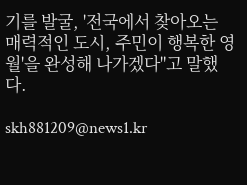기를 발굴, '전국에서 찾아오는 매력적인 도시, 주민이 행복한 영월'을 완성해 나가겠다"고 말했다.

skh881209@news1.kr